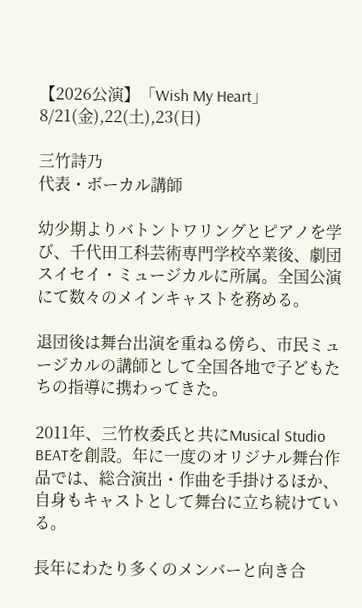【2026公演】「Wish My Heart」8/21(金),22(土),23(日)

三竹詩乃
代表・ボーカル講師

幼少期よりバトントワリングとピアノを学び、千代田工科芸術専門学校卒業後、劇団スイセイ・ミュージカルに所属。全国公演にて数々のメインキャストを務める。

退団後は舞台出演を重ねる傍ら、市民ミュージカルの講師として全国各地で子どもたちの指導に携わってきた。

2011年、三竹枚委氏と共にMusical Studio BEATを創設。年に一度のオリジナル舞台作品では、総合演出・作曲を手掛けるほか、自身もキャストとして舞台に立ち続けている。

長年にわたり多くのメンバーと向き合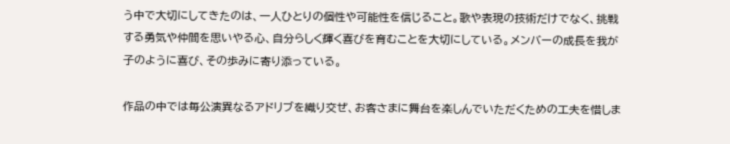う中で大切にしてきたのは、一人ひとりの個性や可能性を信じること。歌や表現の技術だけでなく、挑戦する勇気や仲間を思いやる心、自分らしく輝く喜びを育むことを大切にしている。メンバーの成長を我が子のように喜び、その歩みに寄り添っている。

作品の中では毎公演異なるアドリブを織り交ぜ、お客さまに舞台を楽しんでいただくための工夫を惜しま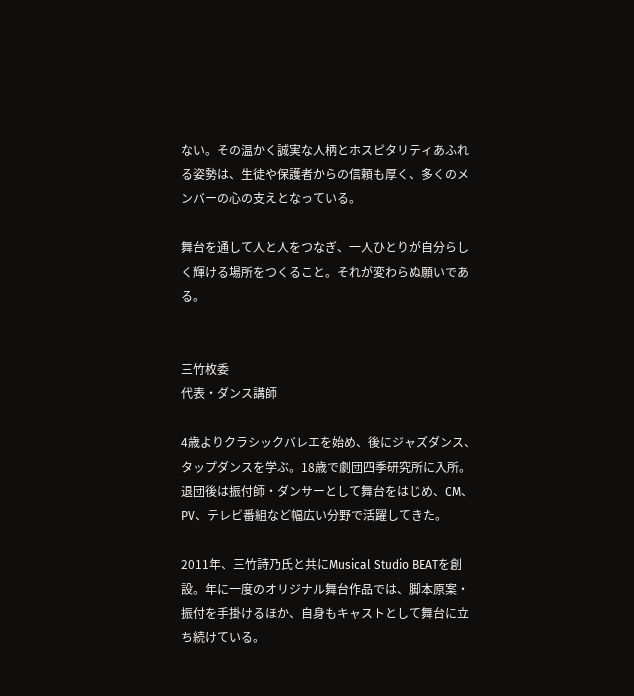ない。その温かく誠実な人柄とホスピタリティあふれる姿勢は、生徒や保護者からの信頼も厚く、多くのメンバーの心の支えとなっている。

舞台を通して人と人をつなぎ、一人ひとりが自分らしく輝ける場所をつくること。それが変わらぬ願いである。


三竹枚委
代表・ダンス講師

4歳よりクラシックバレエを始め、後にジャズダンス、タップダンスを学ぶ。18歳で劇団四季研究所に入所。退団後は振付師・ダンサーとして舞台をはじめ、CM、PV、テレビ番組など幅広い分野で活躍してきた。

2011年、三竹詩乃氏と共にMusical Studio BEATを創設。年に一度のオリジナル舞台作品では、脚本原案・振付を手掛けるほか、自身もキャストとして舞台に立ち続けている。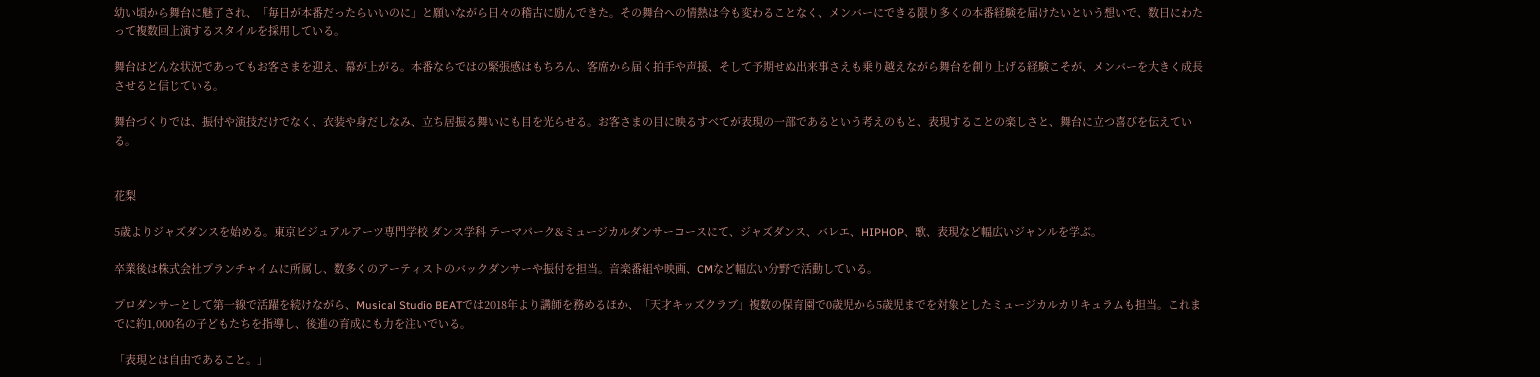幼い頃から舞台に魅了され、「毎日が本番だったらいいのに」と願いながら日々の稽古に励んできた。その舞台への情熱は今も変わることなく、メンバーにできる限り多くの本番経験を届けたいという想いで、数日にわたって複数回上演するスタイルを採用している。

舞台はどんな状況であってもお客さまを迎え、幕が上がる。本番ならではの緊張感はもちろん、客席から届く拍手や声援、そして予期せぬ出来事さえも乗り越えながら舞台を創り上げる経験こそが、メンバーを大きく成長させると信じている。

舞台づくりでは、振付や演技だけでなく、衣装や身だしなみ、立ち居振る舞いにも目を光らせる。お客さまの目に映るすべてが表現の一部であるという考えのもと、表現することの楽しさと、舞台に立つ喜びを伝えている。


花梨

5歳よりジャズダンスを始める。東京ビジュアルアーツ専門学校 ダンス学科 テーマパーク&ミュージカルダンサーコースにて、ジャズダンス、バレエ、HIPHOP、歌、表現など幅広いジャンルを学ぶ。

卒業後は株式会社プランチャイムに所属し、数多くのアーティストのバックダンサーや振付を担当。音楽番組や映画、CMなど幅広い分野で活動している。

プロダンサーとして第一線で活躍を続けながら、Musical Studio BEATでは2018年より講師を務めるほか、「天才キッズクラブ」複数の保育園で0歳児から5歳児までを対象としたミュージカルカリキュラムも担当。これまでに約1,000名の子どもたちを指導し、後進の育成にも力を注いでいる。

「表現とは自由であること。」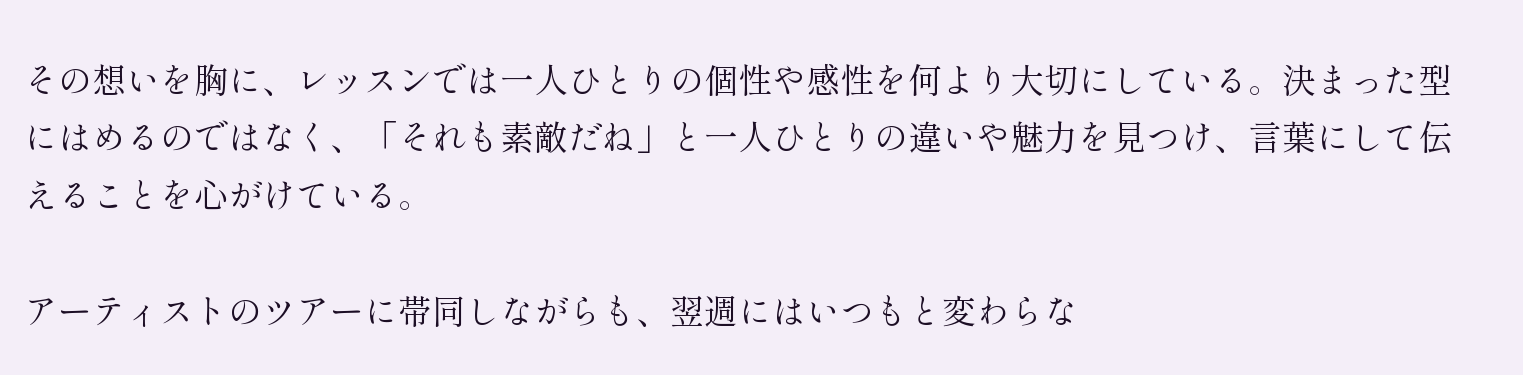その想いを胸に、レッスンでは一人ひとりの個性や感性を何より大切にしている。決まった型にはめるのではなく、「それも素敵だね」と一人ひとりの違いや魅力を見つけ、言葉にして伝えることを心がけている。

アーティストのツアーに帯同しながらも、翌週にはいつもと変わらな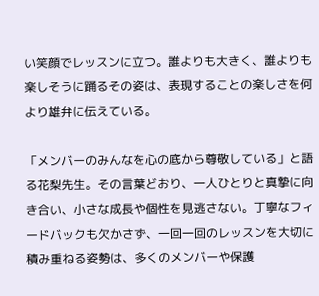い笑顔でレッスンに立つ。誰よりも大きく、誰よりも楽しそうに踊るその姿は、表現することの楽しさを何より雄弁に伝えている。

「メンバーのみんなを心の底から尊敬している」と語る花梨先生。その言葉どおり、一人ひとりと真摯に向き合い、小さな成長や個性を見逃さない。丁寧なフィードバックも欠かさず、一回一回のレッスンを大切に積み重ねる姿勢は、多くのメンバーや保護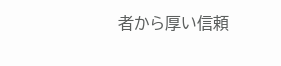者から厚い信頼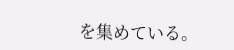を集めている。